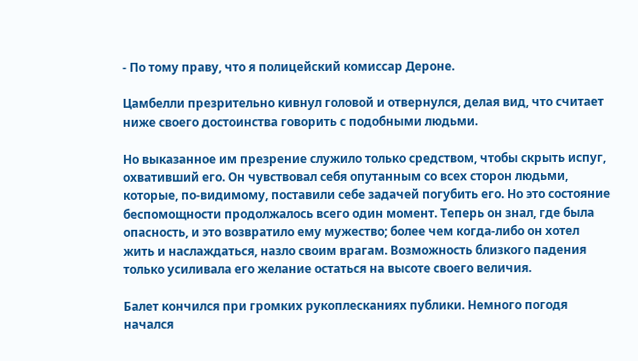- По тому праву, что я полицейский комиссар Дероне.

Цамбелли презрительно кивнул головой и отвернулся, делая вид, что считает ниже своего достоинства говорить с подобными людьми.

Но выказанное им презрение служило только средством, чтобы скрыть испуг, охвативший его. Он чувствовал себя опутанным со всех сторон людьми, которые, по-видимому, поставили себе задачей погубить его. Но это состояние беспомощности продолжалось всего один момент. Теперь он знал, где была опасность, и это возвратило ему мужество; более чем когда-либо он хотел жить и наслаждаться, назло своим врагам. Возможность близкого падения только усиливала его желание остаться на высоте своего величия.

Балет кончился при громких рукоплесканиях публики. Немного погодя начался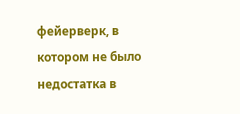фейерверк, в котором не было недостатка в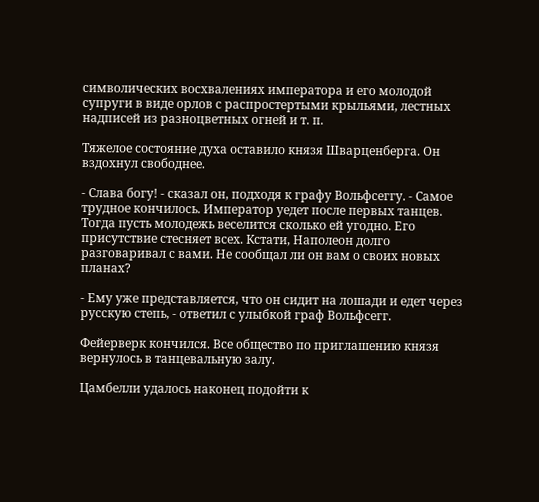символических восхвалениях императора и его молодой супруги в виде орлов с распростертыми крыльями, лестных надписей из разноцветных огней и т. п.

Тяжелое состояние духа оставило князя Шварценберга. Он вздохнул свободнее.

- Слава богу! - сказал он, подходя к графу Вольфсеггу. - Самое трудное кончилось. Император уедет после первых танцев. Тогда пусть молодежь веселится сколько ей угодно. Его присутствие стесняет всех. Кстати, Наполеон долго разговаривал с вами. Не сообщал ли он вам о своих новых планах?

- Ему уже представляется, что он сидит на лошади и едет через русскую степь, - ответил с улыбкой граф Вольфсегг.

Фейерверк кончился. Все общество по приглашению князя вернулось в танцевальную залу.

Цамбелли удалось наконец подойти к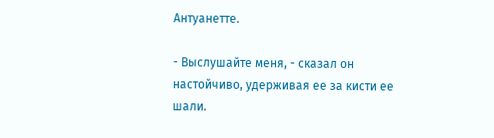Антуанетте.

- Выслушайте меня, - сказал он настойчиво, удерживая ее за кисти ее шали.